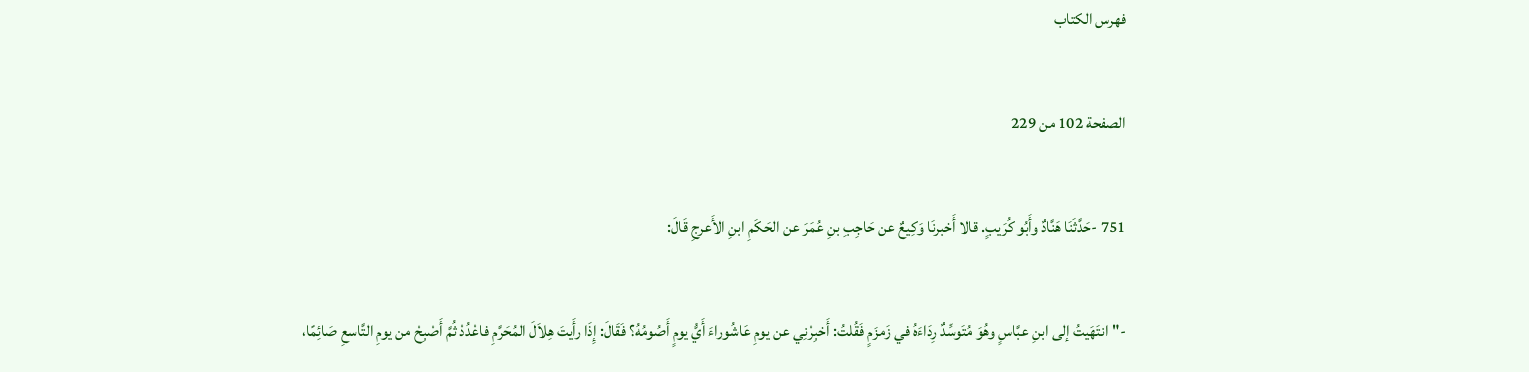فهرس الكتاب

الصفحة 102 من 229

751 -حَدَّثَنَا هَنَّادٌ وأَبُو كُرَيبٍ. قالا أَخبرنَا وَكِيعٌ عن حَاجِبِ بنِ عُمَرَ عن الحَكَمِ ابنِ الأَعرجِ قَالَ:

-"انتَهَيتُ إلى ابنِ عبَّاسٍ وهُوَ مُتَوسِّدٌ رِدَاءَهُ في زَمزَمٍ فَقُلتُ: أَخبِرْنِي عن يومِ عَاشُوراءَ أَيُّ يومٍ أَصُومُهُ؟ فَقَالَ: إِذَا رأَيتَ هِلاَلَ المُحَرَّمِ فاعْدُدْ ثُمَّ أَصْبِحْ من يومِ التَّاسعِ صَائِمًا،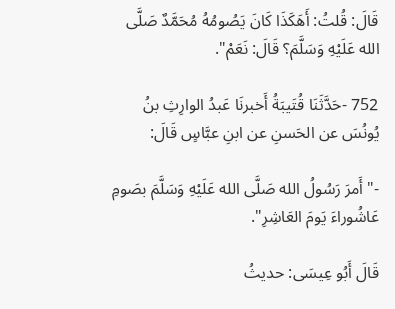قَالَ: قُلتُ: أَهَكَذَا كَانَ يَصُومُهُ مُحَمَّدٌ صَلَّى الله عَلَيْهِ وَسَلَّمَ؟ قَالَ: نَعَمْ".

752 -حَدَّثَنَا قُتَيبَةُ أَخبرنَا عَبدُ الوارِثِ بنُ يُونُسَ عن الحَسنِ عن ابنِ عبَّاسٍ قَالَ:

-"أَمرَ رَسُولُ الله صَلَّى الله عَلَيْهِ وَسَلَّمَ بصَومِ عَاشُوراءَ يَومَ العَاشِرِ".

قَالَ أَبُو عِيسَى: حديثُ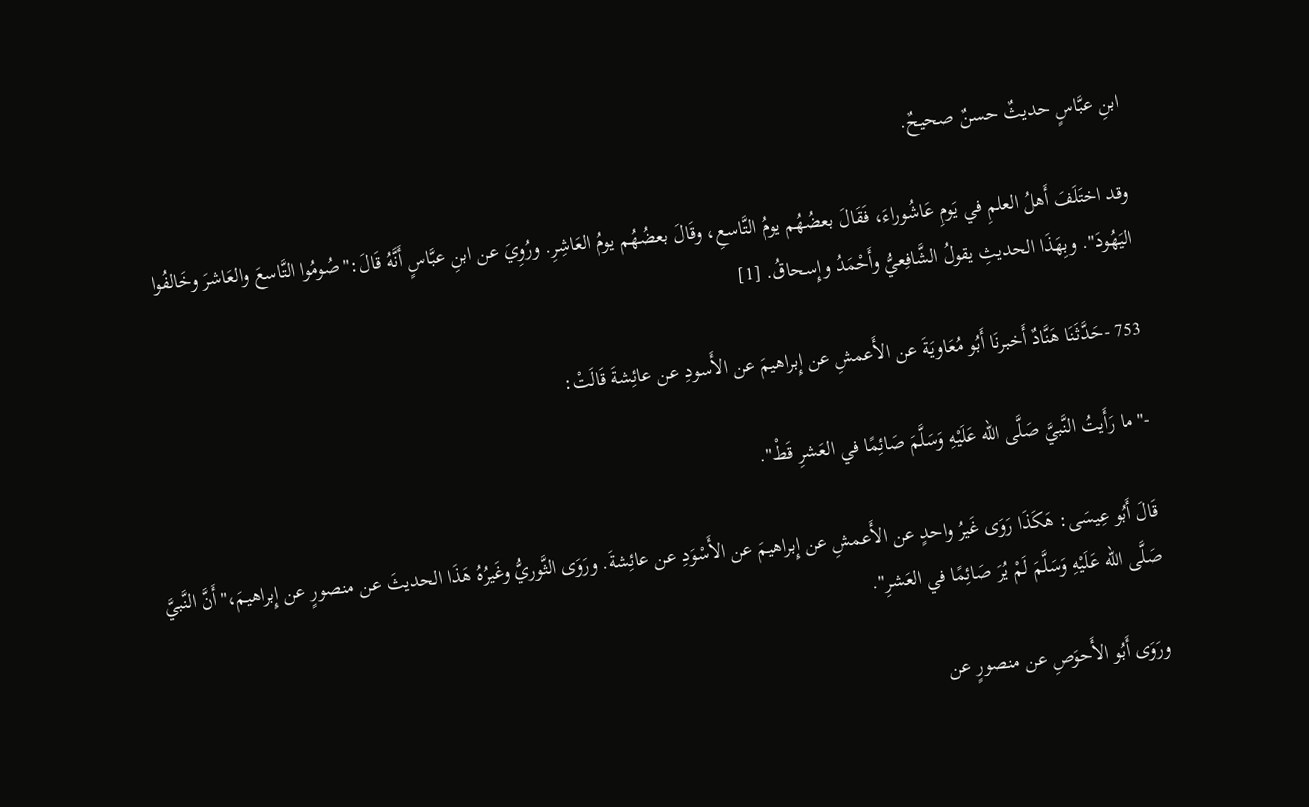ابنِ عبَّاسٍ حديثٌ حسنٌ صحيحٌ.

وقد اختَلَفَ أَهلُ العلمِ في يَومِ عَاشُوراءَ، فَقَالَ بعضُهُم يومُ التَّاسعِ، وقَالَ بعضُهُم يومُ العَاشِرِ. ورُوِيَ عن ابنِ عبَّاسٍ أَنَّهُ قَالَ:"صُومُوا التَّاسعَ والعَاشرَ وخَالفُوا اليَهُودَ". وبِهَذَا الحديثِ يقولُ الشَّافِعيُّ وأَحْمَدُ وإِسحاقُ. [1]

753 -حَدَّثَنَا هَنَّادٌ أَخبرنَا أَبُو مُعَاويَةَ عن الأَعمشِ عن إِبراهيمَ عن الأَسودِ عن عائِشةَ قَالَتْ:

-"ما رَأَيتُ النَّبيَّ صَلَّى الله عَلَيْهِ وَسَلَّمَ صَائِمًا في العَشرِ قَطْ".

قَالَ أَبُو عِيسَى: هَكَذَا رَوَى غَيرُ واحدٍ عن الأَعمشِ عن إِبراهيمَ عن الأَسْوَدِ عن عائِشةَ. ورَوَى الثَّوريُّ وغَيرُهُ هَذَا الحديثَ عن منصورٍ عن إِبراهيمَ،"أَنَّ النَّبيَّ صَلَّى الله عَلَيْهِ وَسَلَّمَ لَمْ يُرَ صَائِمًا في العَشرِ".

ورَوَى أَبُو الأَحوَصِ عن منصورٍ عن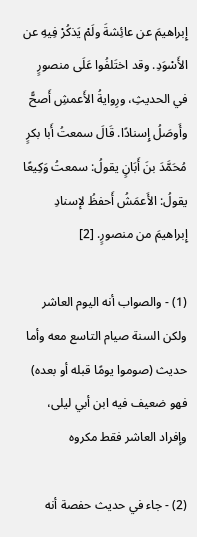إِبراهيمَ عن عائِشةَ ولَمْ يَذكُرْ فِيهِ عن الأَسْوَدِ. وقد اختَلفُوا عَلَى منصورٍ في الحديثِ، ورِوايةُ الأَعمشِ أَصحًّ وأَوصَلُ إِسنادًا. قَالَ سمعتُ أَبا بكرٍ مُحَمَّدَ بنَ أَبَانٍ يقولُ: سمعتُ وَكِيعًا يقولُ: الأَعمَشُ أَحفظُ لإسنادِ إِبراهيمَ من منصورٍ. [2]

(1) - والصواب أنه اليوم العاشر ولكن السنة صيام التاسع معه وأما حديث (صوموا يومًا قبله أو بعده) فهو ضعيف فيه ابن أبي ليلى، وإفراد العاشر فقط مكروه

(2) - جاء في حديث حفصة أنه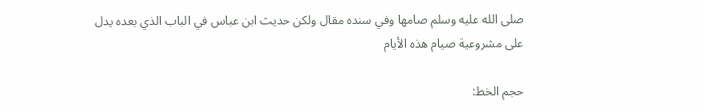صلى الله عليه وسلم صامها وفي سنده مقال ولكن حديث ابن عباس في الباب الذي بعده يدل على مشروعية صيام هذه الأيام

حجم الخط: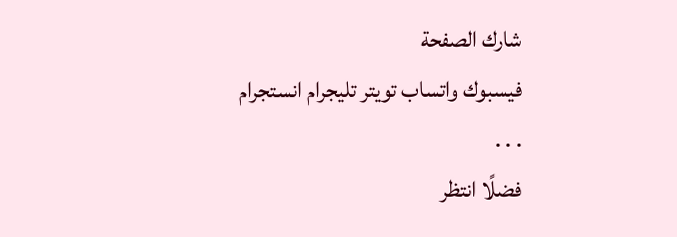شارك الصفحة
فيسبوك واتساب تويتر تليجرام انستجرام
. . .
فضلًا انتظر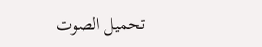تحميل الصوت